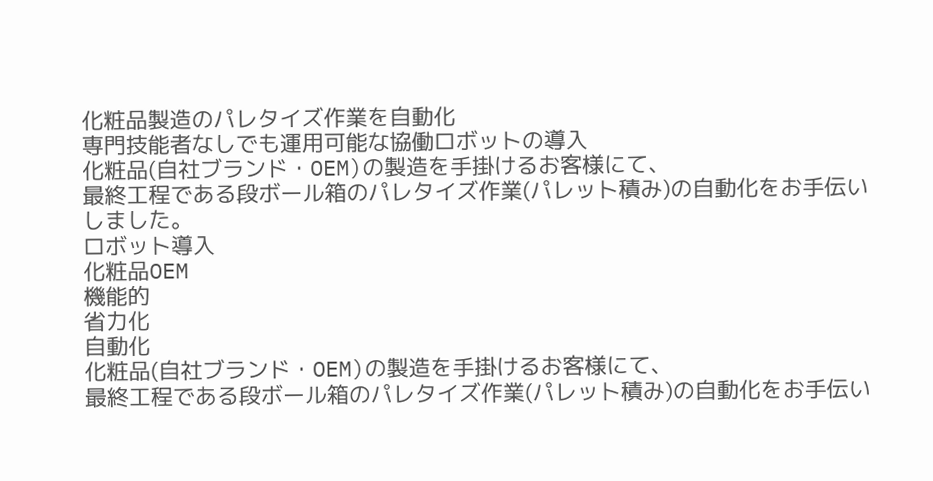化粧品製造のパレタイズ作業を自動化
専門技能者なしでも運用可能な協働ロボットの導入
化粧品(自社ブランド・OEM)の製造を手掛けるお客様にて、
最終工程である段ボール箱のパレタイズ作業(パレット積み)の自動化をお手伝いしました。
ロボット導入
化粧品OEM
機能的
省力化
自動化
化粧品(自社ブランド・OEM)の製造を手掛けるお客様にて、
最終工程である段ボール箱のパレタイズ作業(パレット積み)の自動化をお手伝い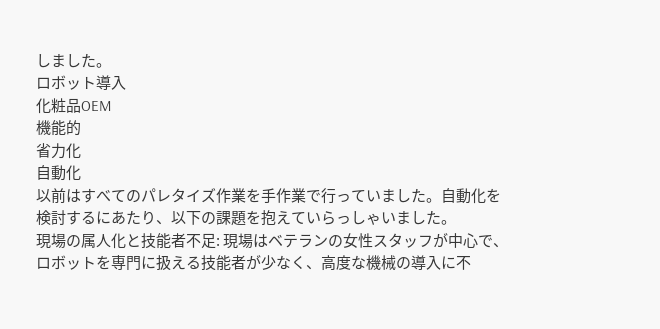しました。
ロボット導入
化粧品OEM
機能的
省力化
自動化
以前はすべてのパレタイズ作業を手作業で行っていました。自動化を検討するにあたり、以下の課題を抱えていらっしゃいました。
現場の属人化と技能者不足: 現場はベテランの女性スタッフが中心で、ロボットを専門に扱える技能者が少なく、高度な機械の導入に不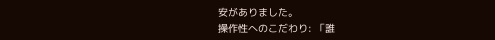安がありました。
操作性へのこだわり: 「誰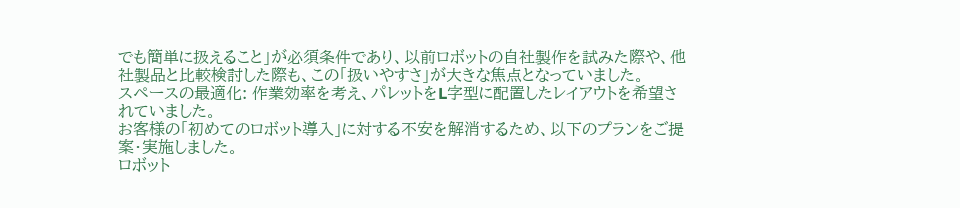でも簡単に扱えること」が必須条件であり、以前ロボットの自社製作を試みた際や、他社製品と比較検討した際も、この「扱いやすさ」が大きな焦点となっていました。
スペースの最適化: 作業効率を考え、パレットをL字型に配置したレイアウトを希望されていました。
お客様の「初めてのロボット導入」に対する不安を解消するため、以下のプランをご提案・実施しました。
ロボット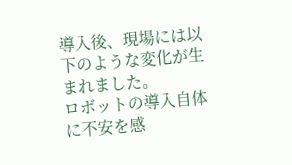導入後、現場には以下のような変化が生まれました。
ロボットの導入自体に不安を感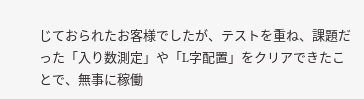じておられたお客様でしたが、テストを重ね、課題だった「入り数測定」や「L字配置」をクリアできたことで、無事に稼働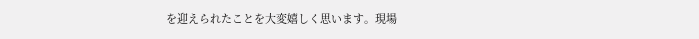を迎えられたことを大変嬉しく思います。現場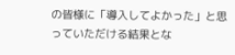の皆様に「導入してよかった」と思っていただける結果とな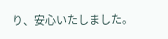り、安心いたしました。